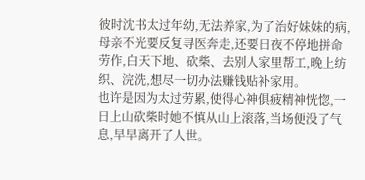彼时沈书太过年幼,无法养家,为了治好妹妹的病,母亲不光要反复寻医奔走,还要日夜不停地拼命劳作,白天下地、砍柴、去别人家里帮工,晚上纺织、浣洗,想尽一切办法赚钱贴补家用。
也许是因为太过劳累,使得心神俱疲精神恍惚,一日上山砍柴时她不慎从山上滚落,当场便没了气息,早早离开了人世。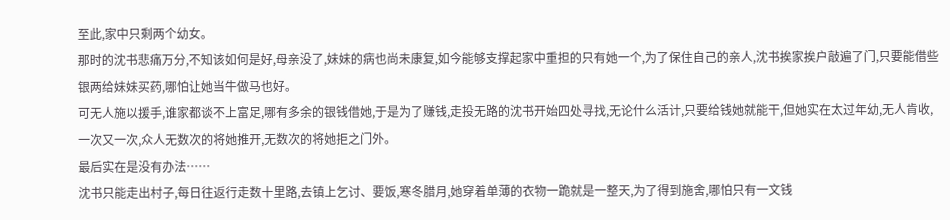至此,家中只剩两个幼女。
那时的沈书悲痛万分,不知该如何是好,母亲没了,妹妹的病也尚未康复,如今能够支撑起家中重担的只有她一个,为了保住自己的亲人,沈书挨家挨户敲遍了门,只要能借些银两给妹妹买药,哪怕让她当牛做马也好。
可无人施以援手,谁家都谈不上富足,哪有多余的银钱借她,于是为了赚钱,走投无路的沈书开始四处寻找,无论什么活计,只要给钱她就能干,但她实在太过年幼,无人肯收,一次又一次,众人无数次的将她推开,无数次的将她拒之门外。
最后实在是没有办法……
沈书只能走出村子,每日往返行走数十里路,去镇上乞讨、要饭,寒冬腊月,她穿着单薄的衣物一跪就是一整天,为了得到施舍,哪怕只有一文钱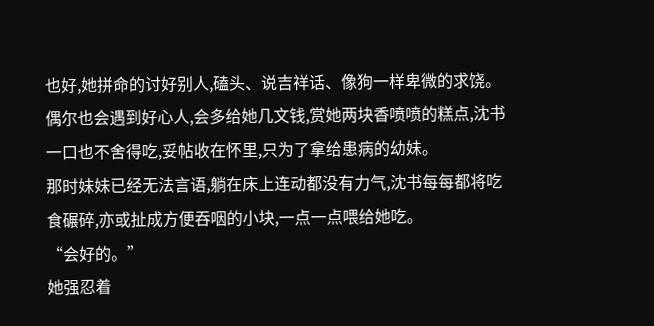也好,她拼命的讨好别人,磕头、说吉祥话、像狗一样卑微的求饶。
偶尔也会遇到好心人,会多给她几文钱,赏她两块香喷喷的糕点,沈书一口也不舍得吃,妥帖收在怀里,只为了拿给患病的幼妹。
那时妹妹已经无法言语,躺在床上连动都没有力气,沈书每每都将吃食碾碎,亦或扯成方便吞咽的小块,一点一点喂给她吃。
“会好的。”
她强忍着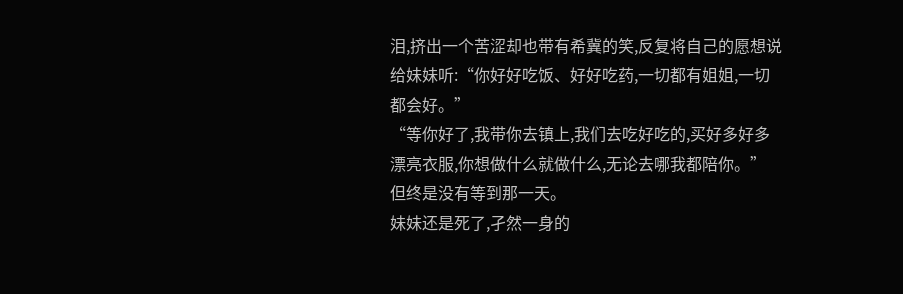泪,挤出一个苦涩却也带有希冀的笑,反复将自己的愿想说给妹妹听:“你好好吃饭、好好吃药,一切都有姐姐,一切都会好。”
“等你好了,我带你去镇上,我们去吃好吃的,买好多好多漂亮衣服,你想做什么就做什么,无论去哪我都陪你。”
但终是没有等到那一天。
妹妹还是死了,孑然一身的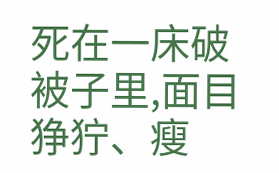死在一床破被子里,面目狰狞、瘦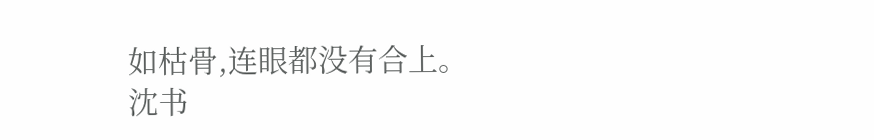如枯骨,连眼都没有合上。
沈书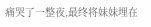痛哭了一整夜,最终将妹妹埋在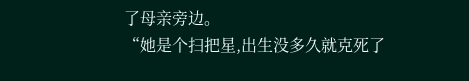了母亲旁边。
“她是个扫把星,出生没多久就克死了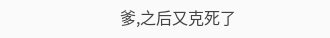爹,之后又克死了